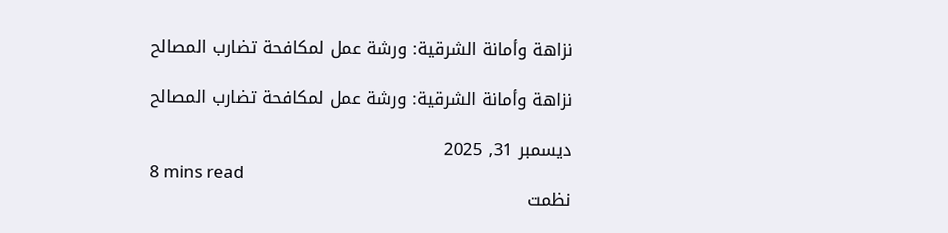نزاهة وأمانة الشرقية: ورشة عمل لمكافحة تضارب المصالح

نزاهة وأمانة الشرقية: ورشة عمل لمكافحة تضارب المصالح

ديسمبر 31, 2025
8 mins read
نظمت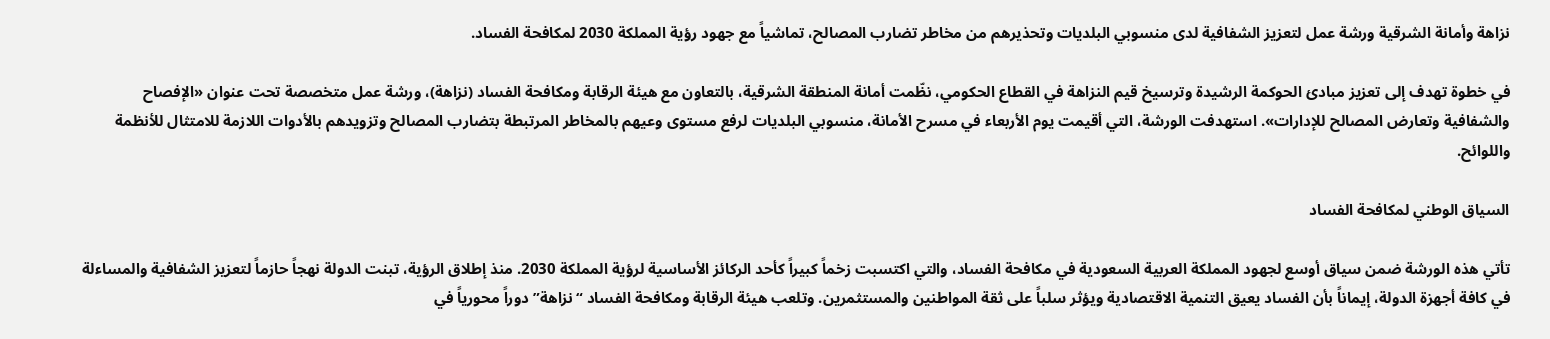نزاهة وأمانة الشرقية ورشة عمل لتعزيز الشفافية لدى منسوبي البلديات وتحذيرهم من مخاطر تضارب المصالح، تماشياً مع جهود رؤية المملكة 2030 لمكافحة الفساد.

في خطوة تهدف إلى تعزيز مبادئ الحوكمة الرشيدة وترسيخ قيم النزاهة في القطاع الحكومي، نظّمت أمانة المنطقة الشرقية، بالتعاون مع هيئة الرقابة ومكافحة الفساد (نزاهة)، ورشة عمل متخصصة تحت عنوان «الإفصاح والشفافية وتعارض المصالح للإدارات». استهدفت الورشة، التي أقيمت يوم الأربعاء في مسرح الأمانة، منسوبي البلديات لرفع مستوى وعيهم بالمخاطر المرتبطة بتضارب المصالح وتزويدهم بالأدوات اللازمة للامتثال للأنظمة واللوائح.

السياق الوطني لمكافحة الفساد

تأتي هذه الورشة ضمن سياق أوسع لجهود المملكة العربية السعودية في مكافحة الفساد، والتي اكتسبت زخماً كبيراً كأحد الركائز الأساسية لرؤية المملكة 2030. منذ إطلاق الرؤية، تبنت الدولة نهجاً حازماً لتعزيز الشفافية والمساءلة في كافة أجهزة الدولة، إيماناً بأن الفساد يعيق التنمية الاقتصادية ويؤثر سلباً على ثقة المواطنين والمستثمرين. وتلعب هيئة الرقابة ومكافحة الفساد “نزاهة” دوراً محورياً في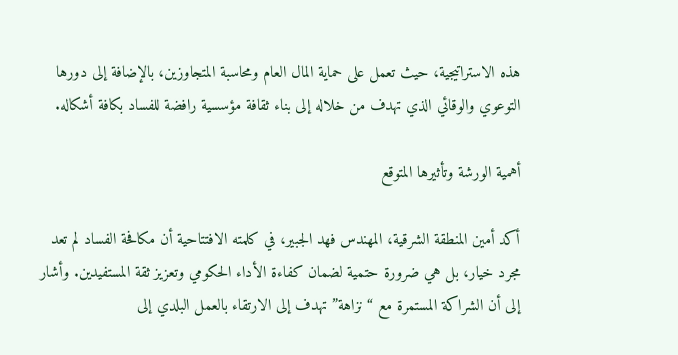هذه الاستراتيجية، حيث تعمل على حماية المال العام ومحاسبة المتجاوزين، بالإضافة إلى دورها التوعوي والوقائي الذي تهدف من خلاله إلى بناء ثقافة مؤسسية رافضة للفساد بكافة أشكاله.

أهمية الورشة وتأثيرها المتوقع

أكد أمين المنطقة الشرقية، المهندس فهد الجبير، في كلمته الافتتاحية أن مكافحة الفساد لم تعد مجرد خيار، بل هي ضرورة حتمية لضمان كفاءة الأداء الحكومي وتعزيز ثقة المستفيدين. وأشار إلى أن الشراكة المستمرة مع “نزاهة” تهدف إلى الارتقاء بالعمل البلدي إلى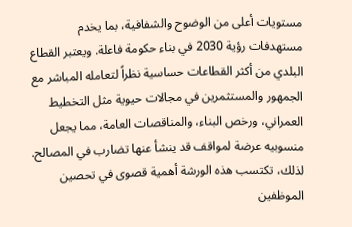مستويات أعلى من الوضوح والشفافية، بما يخدم مستهدفات رؤية 2030 في بناء حكومة فاعلة. ويعتبر القطاع البلدي من أكثر القطاعات حساسية نظراً لتعامله المباشر مع الجمهور والمستثمرين في مجالات حيوية مثل التخطيط العمراني، ورخص البناء، والمناقصات العامة، مما يجعل منسوبيه عرضة لمواقف قد ينشأ عنها تضارب في المصالح. لذلك، تكتسب هذه الورشة أهمية قصوى في تحصين الموظفين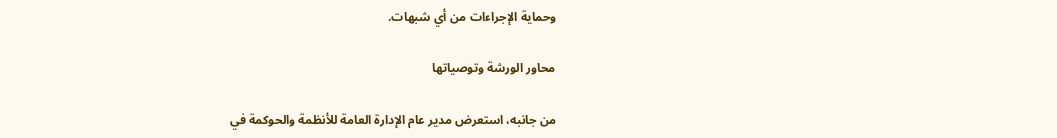وحماية الإجراءات من أي شبهات.

محاور الورشة وتوصياتها

من جانبه، استعرض مدير عام الإدارة العامة للأنظمة والحوكمة في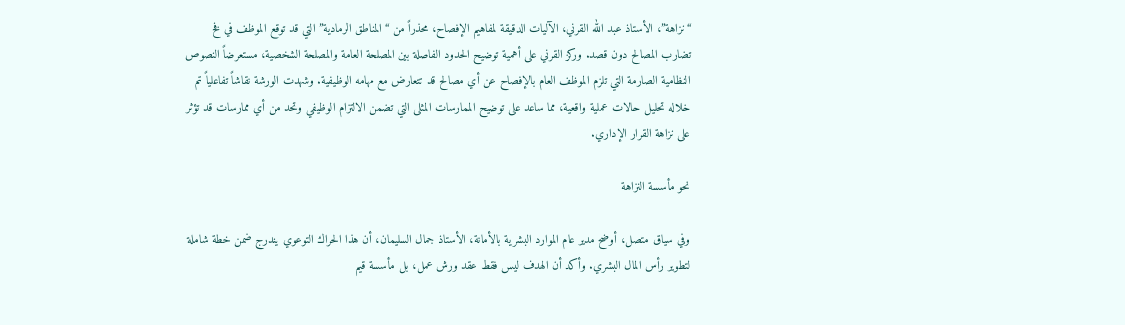“نزاهة”، الأستاذ عبد الله القرني، الآليات الدقيقة لمفاهيم الإفصاح، محذراً من “المناطق الرمادية” التي قد توقع الموظف في فخ تضارب المصالح دون قصد. وركز القرني على أهمية توضيح الحدود الفاصلة بين المصلحة العامة والمصلحة الشخصية، مستعرضاً النصوص النظامية الصارمة التي تلزم الموظف العام بالإفصاح عن أي مصالح قد تتعارض مع مهامه الوظيفية. وشهدت الورشة نقاشاً تفاعلياً تم خلاله تحليل حالات عملية واقعية، مما ساعد على توضيح الممارسات المثلى التي تضمن الالتزام الوظيفي وتحد من أي ممارسات قد تؤثر على نزاهة القرار الإداري.

نحو مأسسة النزاهة

وفي سياق متصل، أوضح مدير عام الموارد البشرية بالأمانة، الأستاذ جمال السليمان، أن هذا الحراك التوعوي يندرج ضمن خطة شاملة لتطوير رأس المال البشري. وأكد أن الهدف ليس فقط عقد ورش عمل، بل مأسسة قيم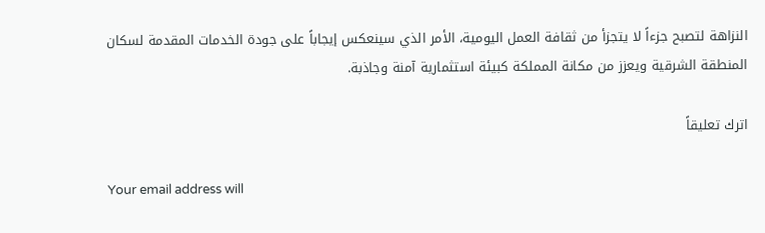النزاهة لتصبح جزءاً لا يتجزأ من ثقافة العمل اليومية، الأمر الذي سينعكس إيجاباً على جودة الخدمات المقدمة لسكان المنطقة الشرقية ويعزز من مكانة المملكة كبيئة استثمارية آمنة وجاذبة.

اترك تعليقاً

Your email address will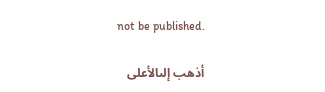not be published.

أذهب إلىالأعلى